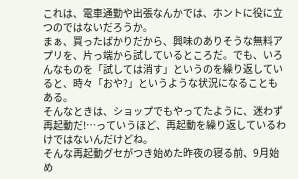これは、電車通勤や出張なんかでは、ホントに役に立つのではないだろうか。
まぁ、買ったばかりだから、興味のありそうな無料アプリを、片っ端から試しているところだ。でも、いろんなものを「試しては消す」というのを繰り返していると、時々「おや?」というような状況になることもある。
そんなときは、ショップでもやってたように、迷わず再起動だ!…っていうほど、再起動を繰り返しているわけではないんだけどね。
そんな再起動グセがつき始めた昨夜の寝る前、9月始め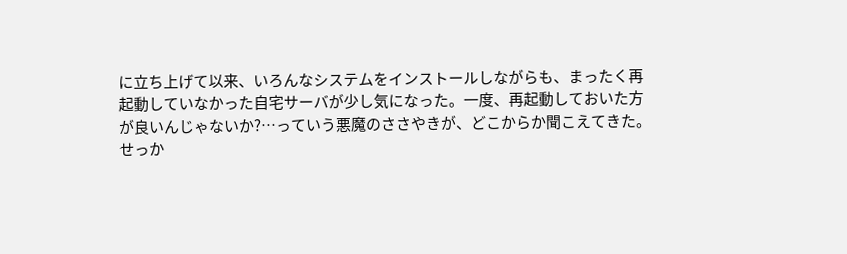に立ち上げて以来、いろんなシステムをインストールしながらも、まったく再起動していなかった自宅サーバが少し気になった。一度、再起動しておいた方が良いんじゃないか?…っていう悪魔のささやきが、どこからか聞こえてきた。
せっか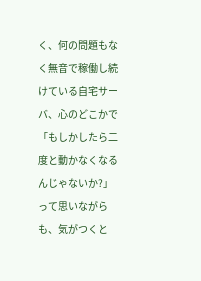く、何の問題もなく無音で稼働し続けている自宅サーバ、心のどこかで「もしかしたら二度と動かなくなるんじゃないか?」って思いながらも、気がつくと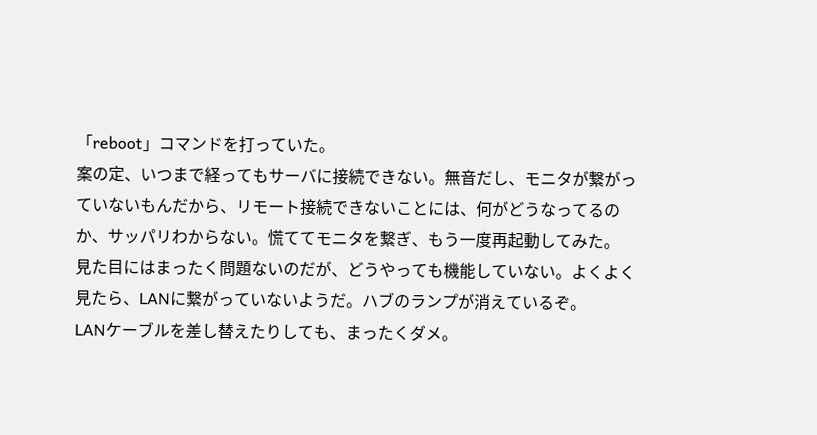「reboot」コマンドを打っていた。
案の定、いつまで経ってもサーバに接続できない。無音だし、モニタが繋がっていないもんだから、リモート接続できないことには、何がどうなってるのか、サッパリわからない。慌ててモニタを繋ぎ、もう一度再起動してみた。
見た目にはまったく問題ないのだが、どうやっても機能していない。よくよく見たら、LANに繋がっていないようだ。ハブのランプが消えているぞ。
LANケーブルを差し替えたりしても、まったくダメ。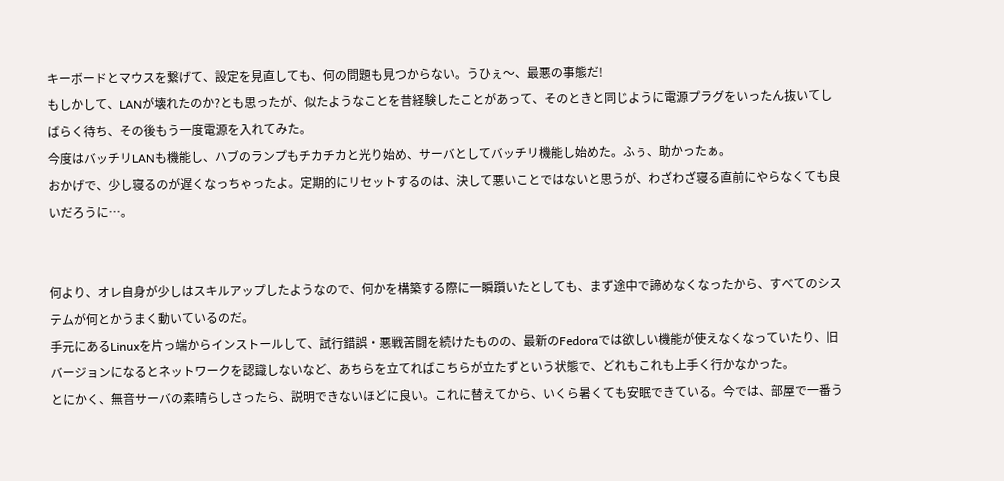キーボードとマウスを繋げて、設定を見直しても、何の問題も見つからない。うひぇ〜、最悪の事態だ!
もしかして、LANが壊れたのか?とも思ったが、似たようなことを昔経験したことがあって、そのときと同じように電源プラグをいったん抜いてしばらく待ち、その後もう一度電源を入れてみた。
今度はバッチリLANも機能し、ハブのランプもチカチカと光り始め、サーバとしてバッチリ機能し始めた。ふぅ、助かったぁ。
おかげで、少し寝るのが遅くなっちゃったよ。定期的にリセットするのは、決して悪いことではないと思うが、わざわざ寝る直前にやらなくても良いだろうに…。


何より、オレ自身が少しはスキルアップしたようなので、何かを構築する際に一瞬躓いたとしても、まず途中で諦めなくなったから、すべてのシステムが何とかうまく動いているのだ。
手元にあるLinuxを片っ端からインストールして、試行錯誤・悪戦苦闘を続けたものの、最新のFedoraでは欲しい機能が使えなくなっていたり、旧バージョンになるとネットワークを認識しないなど、あちらを立てればこちらが立たずという状態で、どれもこれも上手く行かなかった。
とにかく、無音サーバの素晴らしさったら、説明できないほどに良い。これに替えてから、いくら暑くても安眠できている。今では、部屋で一番う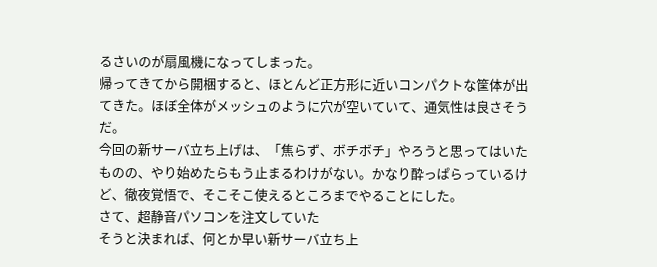るさいのが扇風機になってしまった。
帰ってきてから開梱すると、ほとんど正方形に近いコンパクトな筐体が出てきた。ほぼ全体がメッシュのように穴が空いていて、通気性は良さそうだ。
今回の新サーバ立ち上げは、「焦らず、ボチボチ」やろうと思ってはいたものの、やり始めたらもう止まるわけがない。かなり酔っぱらっているけど、徹夜覚悟で、そこそこ使えるところまでやることにした。
さて、超静音パソコンを注文していた
そうと決まれば、何とか早い新サーバ立ち上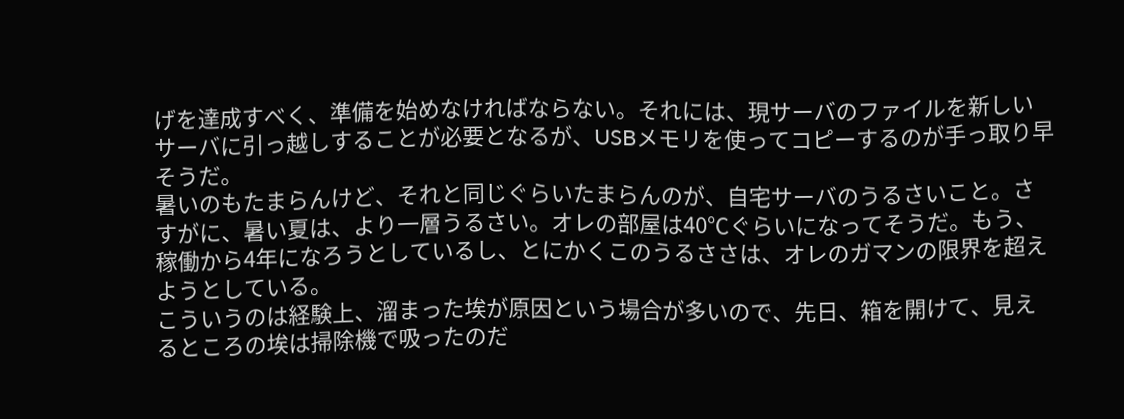げを達成すべく、準備を始めなければならない。それには、現サーバのファイルを新しいサーバに引っ越しすることが必要となるが、USBメモリを使ってコピーするのが手っ取り早そうだ。
暑いのもたまらんけど、それと同じぐらいたまらんのが、自宅サーバのうるさいこと。さすがに、暑い夏は、より一層うるさい。オレの部屋は40℃ぐらいになってそうだ。もう、稼働から4年になろうとしているし、とにかくこのうるささは、オレのガマンの限界を超えようとしている。
こういうのは経験上、溜まった埃が原因という場合が多いので、先日、箱を開けて、見えるところの埃は掃除機で吸ったのだ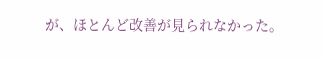が、ほとんど改善が見られなかった。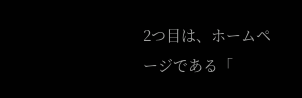2つ目は、ホームページである「